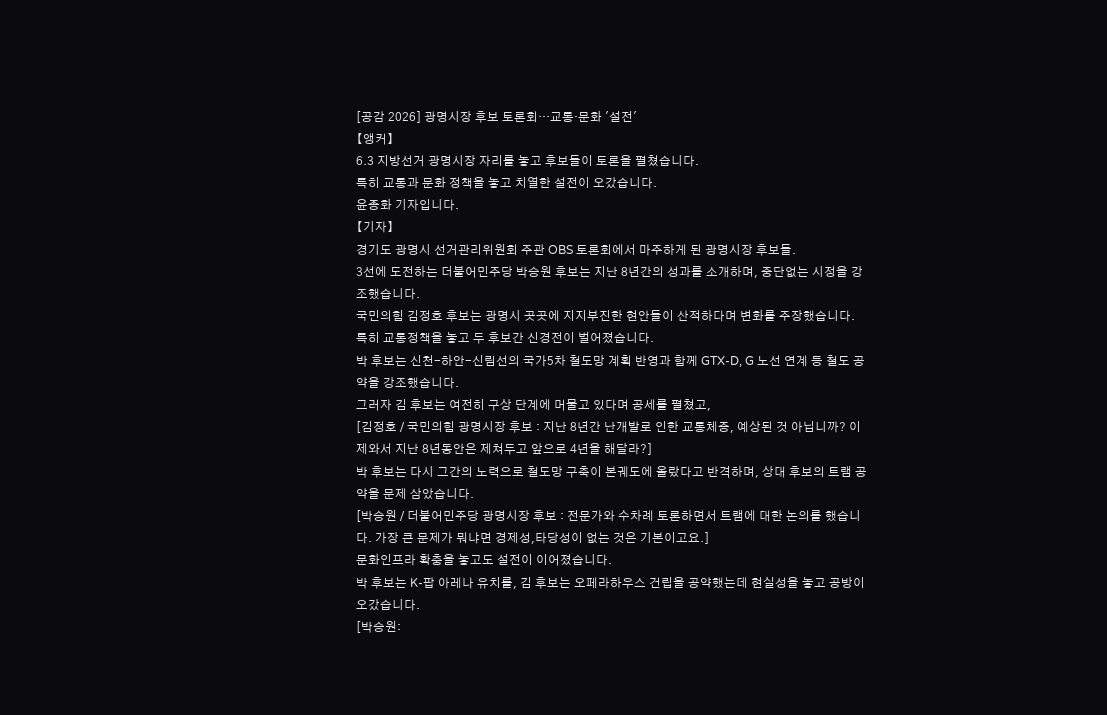[공감 2026] 광명시장 후보 토론회…교통·문화 '설전'
【앵커】
6.3 지방선거 광명시장 자리를 놓고 후보들이 토론을 펼쳤습니다.
특히 교통과 문화 정책을 놓고 치열한 설전이 오갔습니다.
윤종화 기자입니다.
【기자】
경기도 광명시 선거관리위원회 주관 OBS 토론회에서 마주하게 된 광명시장 후보들.
3선에 도전하는 더불어민주당 박승원 후보는 지난 8년간의 성과를 소개하며, 중단없는 시정을 강조했습니다.
국민의힘 김정호 후보는 광명시 곳곳에 지지부진한 현안들이 산적하다며 변화를 주장했습니다.
특히 교통정책을 놓고 두 후보간 신경전이 벌어졌습니다.
박 후보는 신천-하안-신림선의 국가5차 철도망 계획 반영과 함께 GTX-D, G 노선 연계 등 철도 공약을 강조했습니다.
그러자 김 후보는 여전히 구상 단계에 머물고 있다며 공세를 펼쳤고,
[김정호 / 국민의힘 광명시장 후보 : 지난 8년간 난개발로 인한 교통체증, 예상된 것 아닙니까? 이제와서 지난 8년동안은 제쳐두고 앞으로 4년을 해달라?]
박 후보는 다시 그간의 노력으로 철도망 구축이 본궤도에 올랐다고 반격하며, 상대 후보의 트램 공약을 문제 삼았습니다.
[박승원 / 더불어민주당 광명시장 후보 : 전문가와 수차례 토론하면서 트램에 대한 논의를 했습니다. 가장 큰 문제가 뭐냐면 경제성,타당성이 없는 것은 기본이고요.]
문화인프라 확충을 놓고도 설전이 이어졌습니다.
박 후보는 K-팝 아레나 유치를, 김 후보는 오페라하우스 건립을 공약했는데 현실성을 놓고 공방이 오갔습니다.
[박승원: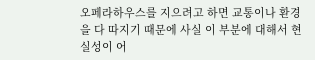오페라하우스를 지으려고 하면 교통이나 환경을 다 따지기 때문에 사실 이 부분에 대해서 현실성이 어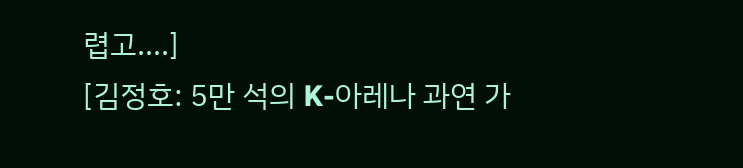렵고….]
[김정호: 5만 석의 K-아레나 과연 가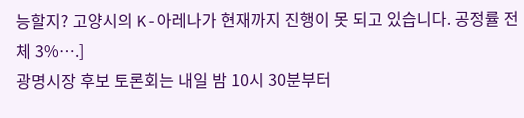능할지? 고양시의 K-아레나가 현재까지 진행이 못 되고 있습니다. 공정률 전체 3%….]
광명시장 후보 토론회는 내일 밤 10시 30분부터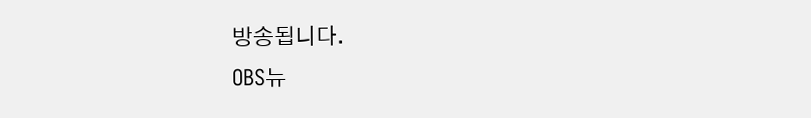방송됩니다.
OBS뉴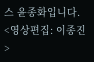스 윤종화입니다.
<영상편집: 이종진>